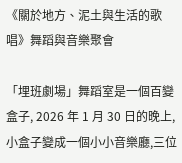《關於地方、泥土與生活的歌唱》舞蹈與音樂聚會

「埋班劇場」舞蹈室是一個百變盒子, 2026 年 1 月 30 日的晚上,小盒子變成一個小小音樂廳,三位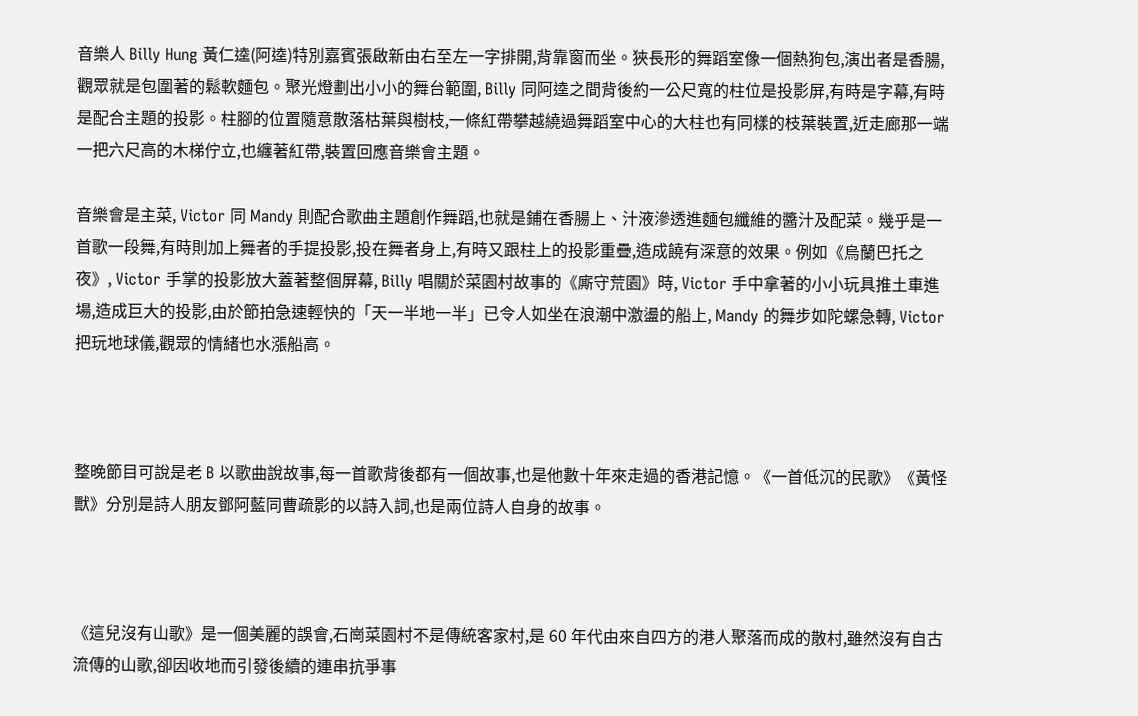音樂人 Billy Hung 黃仁逵(阿逵)特別嘉賓張啟新由右至左一字排開,背靠窗而坐。狹長形的舞蹈室像一個熱狗包,演出者是香腸,觀眾就是包圍著的鬆軟麵包。聚光燈劃出小小的舞台範圍, Billy 同阿逵之間背後約一公尺寬的柱位是投影屏,有時是字幕,有時是配合主題的投影。柱腳的位置隨意散落枯葉與樹枝,一條紅帶攀越繞過舞蹈室中心的大柱也有同樣的枝葉裝置,近走廊那一端一把六尺高的木梯佇立,也纏著紅帶,裝置回應音樂會主題。

音樂會是主菜, Victor 同 Mandy 則配合歌曲主題創作舞蹈,也就是鋪在香腸上、汁液滲透進麵包纖維的醬汁及配菜。幾乎是一首歌一段舞,有時則加上舞者的手提投影,投在舞者身上,有時又跟柱上的投影重疊,造成饒有深意的效果。例如《烏蘭巴托之夜》, Victor 手掌的投影放大蓋著整個屏幕, Billy 唱關於菜園村故事的《廝守荒園》時, Victor 手中拿著的小小玩具推土車進場,造成巨大的投影,由於節拍急速輕快的「天一半地一半」已令人如坐在浪潮中激盪的船上, Mandy 的舞步如陀螺急轉, Victor 把玩地球儀,觀眾的情緒也水漲船高。



整晚節目可說是老 B 以歌曲說故事,每一首歌背後都有一個故事,也是他數十年來走過的香港記憶。《一首低沉的民歌》《黃怪獸》分別是詩人朋友鄧阿藍同曹疏影的以詩入詞,也是兩位詩人自身的故事。



《這兒沒有山歌》是一個美麗的誤會,石崗菜園村不是傳統客家村,是 60 年代由來自四方的港人聚落而成的散村,雖然沒有自古流傳的山歌,卻因收地而引發後續的連串抗爭事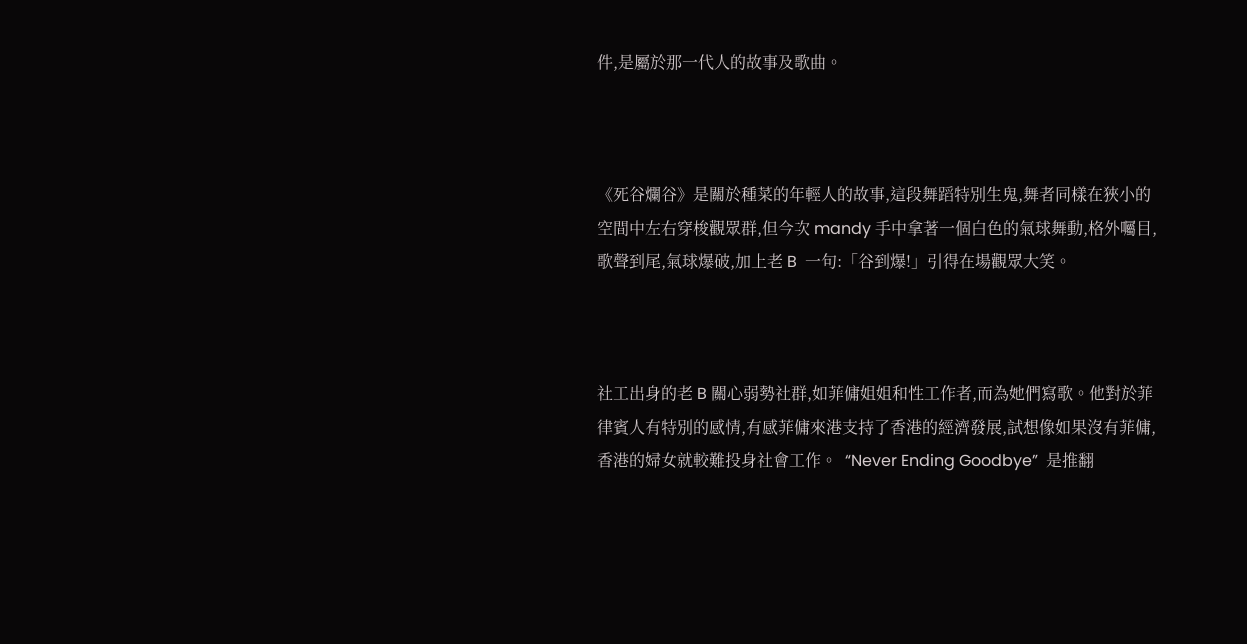件,是屬於那一代人的故事及歌曲。



《死谷爛谷》是關於種菜的年輕人的故事,這段舞蹈特別生鬼,舞者同樣在狹小的空間中左右穿梭觀眾群,但今次 mandy 手中拿著一個白色的氣球舞動,格外囑目,歌聲到尾,氣球爆破,加上老 B  一句:「谷到爆!」引得在場觀眾大笑。



社工出身的老 B 關心弱勢社群,如菲傭姐姐和性工作者,而為她們寫歌。他對於菲律賓人有特別的感情,有感菲傭來港支持了香港的經濟發展,試想像如果沒有菲傭,香港的婦女就較難投身社會工作。  “Never Ending Goodbye”  是推翻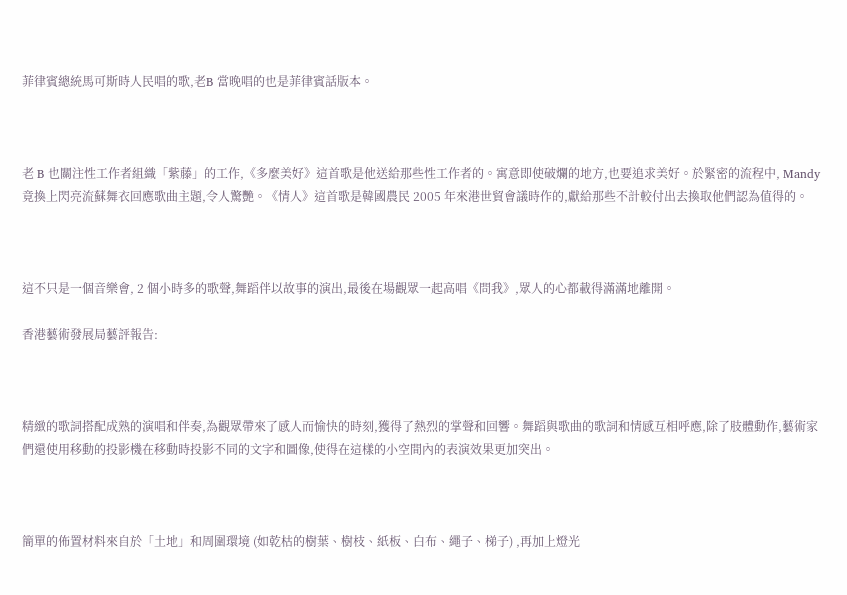菲律賓總統馬可斯時人民唱的歌,老B 當晚唱的也是菲律賓話版本。



老 B 也關注性工作者組織「紫藤」的工作,《多麼美好》這首歌是他送給那些性工作者的。寓意即使破爛的地方,也要追求美好。於緊密的流程中, Mandy 竟換上閃亮流蘇舞衣回應歌曲主題,令人驚艷。《情人》這首歌是韓國農民 2005 年來港世貿會議時作的,獻給那些不計較付出去換取他們認為值得的。



這不只是一個音樂會, 2 個小時多的歌聲,舞蹈伴以故事的演出,最後在場觀眾一起高唱《問我》,眾人的心都載得滿滿地離開。

香港藝術發展局藝評報告:



精緻的歌詞搭配成熟的演唱和伴奏,為觀眾帶來了感人而愉快的時刻,獲得了熱烈的掌聲和回響。舞蹈與歌曲的歌詞和情感互相呼應,除了肢體動作,藝術家們還使用移動的投影機在移動時投影不同的文字和圖像,使得在這樣的小空間內的表演效果更加突出。



簡單的佈置材料來自於「土地」和周圍環境 (如乾枯的樹葉、樹枝、紙板、白布、繩子、梯子) ,再加上燈光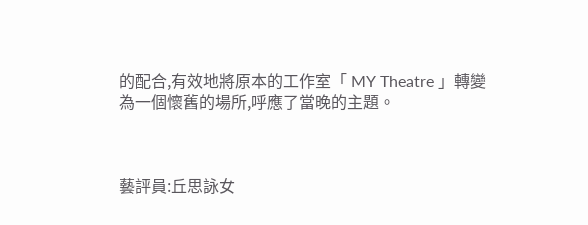的配合,有效地將原本的工作室「 MY Theatre 」轉變為一個懷舊的場所,呼應了當晚的主題。



藝評員:丘思詠女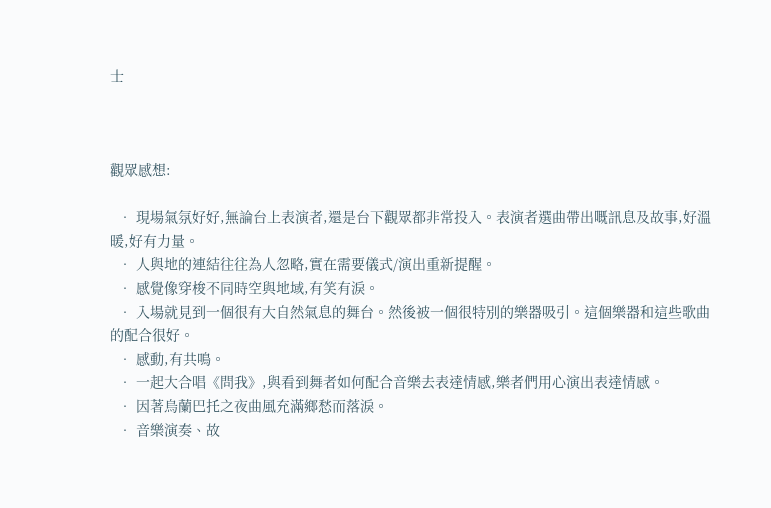士



觀眾感想:

  • 現場氣氛好好,無論台上表演者,還是台下觀眾都非常投入。表演者選曲帶出嘅訊息及故事,好溫暖,好有力量。
  • 人與地的連結往往為人忽略,實在需要儀式/演出重新提醒。
  • 感覺像穿梭不同時空與地域,有笑有淚。
  • 入場就見到一個很有大自然氣息的舞台。然後被一個很特別的樂器吸引。這個樂器和這些歌曲的配合很好。
  • 感動,有共鳴。
  • 一起大合唱《問我》,與看到舞者如何配合音樂去表達情感,樂者們用心演出表達情感。
  • 因著烏蘭巴托之夜曲風充滿鄉愁而落淚。
  • 音樂演奏、故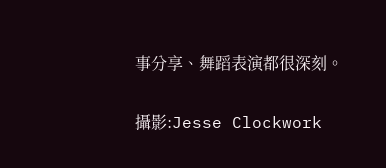事分享、舞蹈表演都很深刻。

攝影:Jesse Clockwork